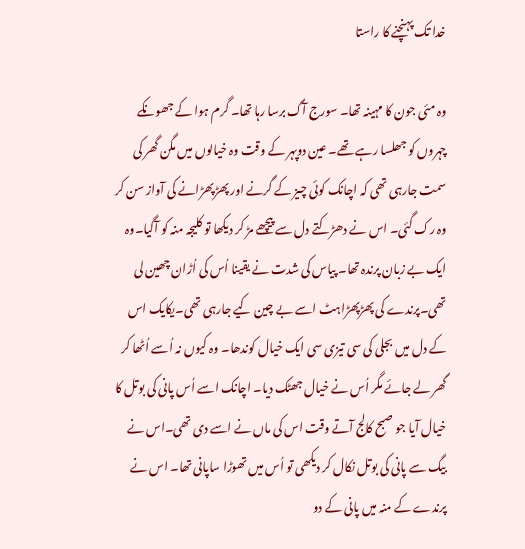خدا تک پہنچنے کا راستا

وہ مئی جون کا مہینہ تھا۔ سورج آگ برسا رہا تھا۔ گرم ہوا کے جھونکے چہروں کو جھلسا رہے تھے۔ عین دوپہر کے وقت وہ خیالوں میں مگن گھر کی سمت جارہی تھی کہ اچانک کوئی چیز کے گرنے اور پھڑپھڑانے کی آواز سن کر وہ رک گئی۔ اس نے دھڑکتے دل سے پیچھے مڑ کر دیکھا تو کلیجہ منہ کو آگیا۔وہ ایک بے زبان پرندہ تھا۔ پیاس کی شدت نے یقینا اُس کی اُڑان چھین لی تھی۔پرندے کی پھڑپھڑاہٹ اسے بے چین کیے جارہی تھی۔یکایک اس کے دل میں بجلی کی سی تیزی سی ایک خیال کوندھا۔ وہ کیوں نہ اُسے اُٹھا کر گھر لے جائے مگر اُس نے خیال جھٹک دیا۔ اچانک اسے اُس پانی کی بوتل کا خیال آیا جو صبح کالج آتے وقت اس کی ماں نے اسے دی تھی۔اس نے بیگ سے پانی کی بوتل نکال کر دیکھی تو اُس میں تھوڑا ساپانی تھا۔ اس نے پرندے کے منہ میں پانی کے دو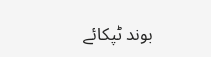بوند ٹپکائے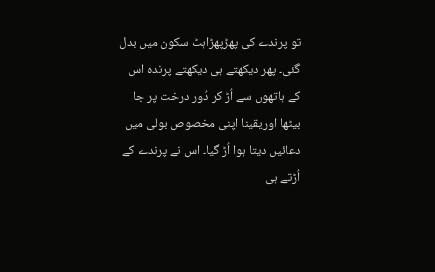تو پرندے کی پھڑپھڑاہٹ سکون میں بدل گئی۔ پھر دیکھتے ہی دیکھتے پرندہ اس کے ہاتھوں سے اُڑ کر دُور درخت پر جا بیٹھا اوریقینا اپنی مخصوص بولی میں دعائیں دیتا ہوا اُڑ گیا۔ اس نے پرندے کے اُڑتے ہی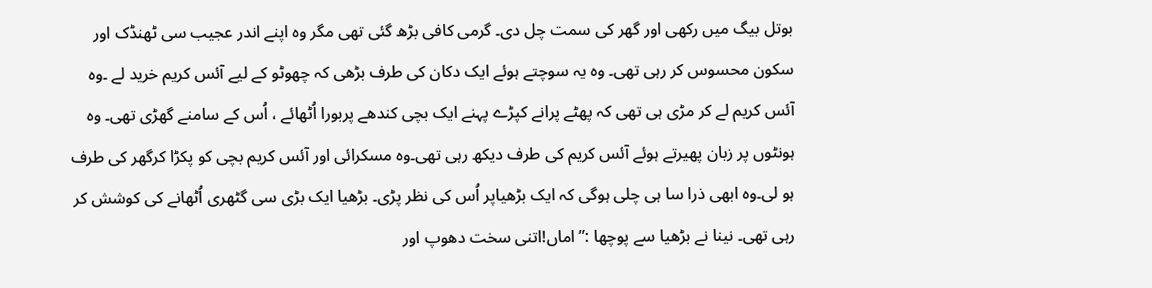بوتل بیگ میں رکھی اور گھر کی سمت چل دی۔ گرمی کافی بڑھ گئی تھی مگر وہ اپنے اندر عجیب سی ٹھنڈک اور سکون محسوس کر رہی تھی۔ وہ یہ سوچتے ہوئے ایک دکان کی طرف بڑھی کہ چھوٹو کے لیے آئس کریم خرید لے ۔وہ آئس کریم لے کر مڑی ہی تھی کہ پھٹے پرانے کپڑے پہنے ایک بچی کندھے پربورا اُٹھائے ، اُس کے سامنے گھڑی تھی۔ وہ ہونٹوں پر زبان پھیرتے ہوئے آئس کریم کی طرف دیکھ رہی تھی۔وہ مسکرائی اور آئس کریم بچی کو پکڑا کرگھر کی طرف ہو لی۔وہ ابھی ذرا سا ہی چلی ہوگی کہ ایک بڑھیاپر اُس کی نظر پڑی۔ بڑھیا ایک بڑی سی گٹھری اُٹھانے کی کوشش کر رہی تھی۔ نینا نے بڑھیا سے پوچھا :”اماں!اتنی سخت دھوپ اور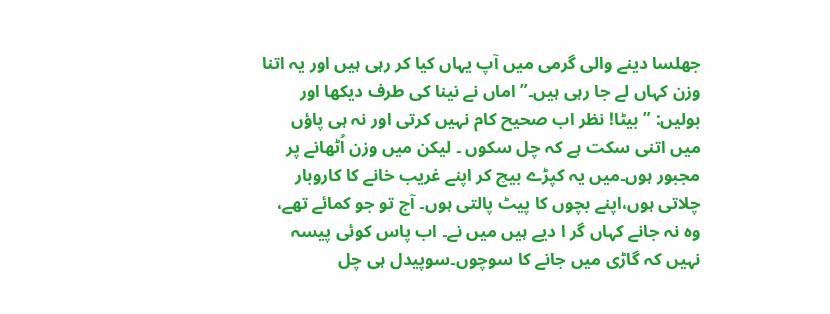جھلسا دینے والی گرمی میں آپ یہاں کیا کر رہی ہیں اور یہ اتنا وزن کہاں لے جا رہی ہیں۔” اماں نے نینا کی طرف دیکھا اور بولیں: ” بیٹا! نظر اب صحیح کام نہیں کرتی اور نہ ہی پاؤں میں اتنی سکت ہے کہ چل سکوں ۔ لیکن میں وزن اُٹھانے پر مجبور ہوں۔میں یہ کپڑے بیچ کر اپنے غریب خانے کا کاروبار چلاتی ہوں،اپنے بچوں کا پیٹ پالتی ہوں۔ آج تو جو کمائے تھے، وہ نہ جانے کہاں گر ا دیے ہیں میں نے۔ اب پاس کوئی پیسہ نہیں کہ گاڑی میں جانے کا سوچوں۔سوپیدل ہی چل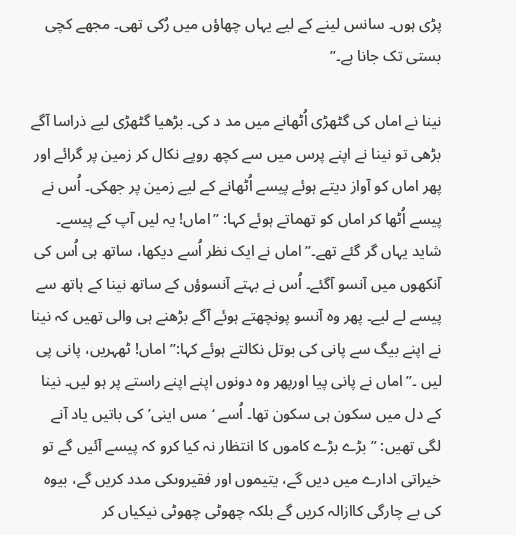پڑی ہوں۔ سانس لینے کے لیے یہاں چھاؤں میں رُکی تھی۔ مجھے کچی بستی تک جانا ہے۔”

نینا نے اماں کی گٹھڑی اُٹھانے میں مد د کی۔ بڑھیا گٹھڑی لیے ذراسا آگے بڑھی تو نینا نے اپنے پرس میں سے کچھ روپے نکال کر زمین پر گرائے اور پھر اماں کو آواز دیتے ہوئے پیسے اُٹھانے کے لیے زمین پر جھکی۔ اُس نے پیسے اُٹھا کر اماں کو تھماتے ہوئے کہا: ”اماں! یہ لیں آپ کے پیسے۔ شاید یہاں گر گئے تھے۔” اماں نے ایک نظر اُسے دیکھا، ساتھ ہی اُس کی آنکھوں میں آنسو آگئے۔ اُس نے بہتے آنسوؤں کے ساتھ نینا کے ہاتھ سے پیسے لے لیے۔ پھر وہ آنسو پونچھتے ہوئے آگے بڑھنے ہی والی تھیں کہ نینا نے اپنے بیگ سے پانی کی بوتل نکالتے ہوئے کہا:” اماں! ٹھہریں، پانی پی لیں ۔”اماں نے پانی پیا اورپھر وہ دونوں اپنے اپنے راستے پر ہو لیں۔ نینا کے دل میں سکون ہی سکون تھا۔ اُسے ‘مس اینی’ کی باتیں یاد آنے لگی تھیں: ”بڑے بڑے کاموں کا انتظار نہ کیا کرو کہ پیسے آئیں گے تو خیراتی ادارے میں دیں گے، یتیموں اور فقیروںکی مدد کریں گے، بیوہ کی بے چارگی کاازالہ کریں گے بلکہ چھوٹی چھوٹی نیکیاں کر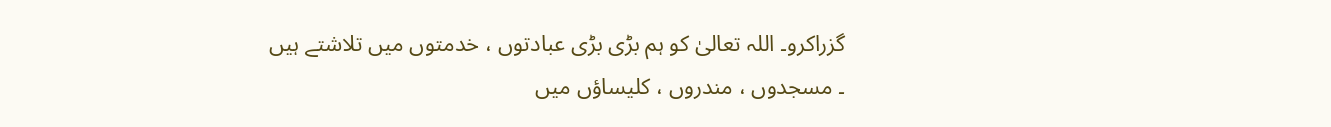گزراکرو۔ اللہ تعالیٰ کو ہم بڑی بڑی عبادتوں ، خدمتوں میں تلاشتے ہیں ۔ مسجدوں ، مندروں ، کلیساؤں میں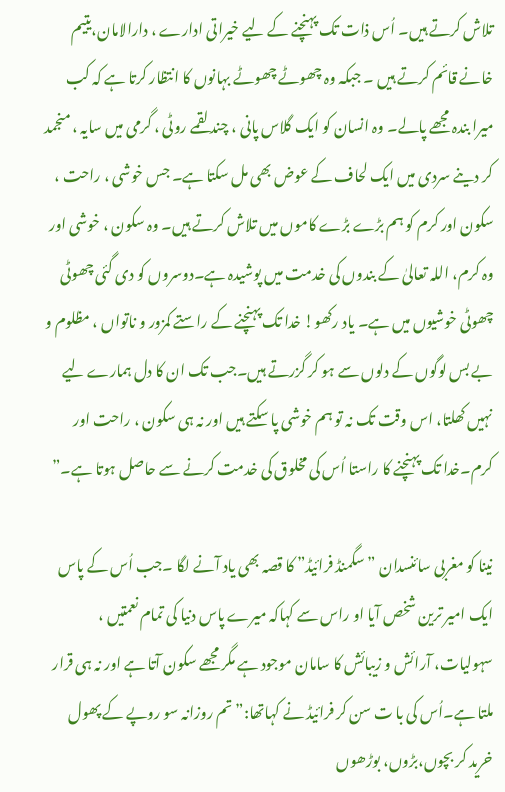تلاش کرتے ہیں۔ اُس ذات تک پہنچنے کے لیے خیراتی ادارے ، دارالامان،یتیم خانے قائم کرتے ہیں ۔ جبکہ وہ چھوٹے چھوٹے بہانوں کا انتظار کرتا ہے کہ کب میرا بندہ مجھے پالے۔ وہ انسان کو ایک گلاس پانی ، چند لقمے روٹی ، گرمی میں سایہ ، منجمد کر دینے سردی میں ایک لحاف کے عوض بھی مل سکتا ہے۔ جس خوشی ، راحت ، سکون اور کرم کو ہم بڑے بڑے کاموں میں تلاش کرتے ہیں۔ وہ سکون ، خوشی اور وہ کرم، اللہ تعالیٰ کے بندوں کی خدمت میں پوشیدہ ہے۔دوسروں کو دی گئی چھوٹی چھوٹی خوشیوں میں ہے۔ یاد رکھو! خدا تک پہنچنے کے راستے کمزور و ناتواں ، مظلوم و بے بس لوگوں کے دلوں سے ہو کر گزرتے ہیں۔جب تک ان کا دل ہمارے لیے نہیں کھلتا، اس وقت تک نہ تو ہم خوشی پا سکتے ہیں اور نہ ہی سکون ، راحت اور کرم۔خدا تک پہنچنے کا راستا اُس کی مخلوق کی خدمت کرنے سے حاصل ہوتا ہے۔”

نینا کو مغربی سائنسدان ”سگمنڈ فرائیڈ” کا قصہ بھی یاد آنے لگا ۔جب اُس کے پاس ایک امیر ترین شخص آیا او راس سے کہاکہ میرے پاس دنیا کی تمام نعمتیں ، سہولیات، آرائش و زیبائش کا سامان موجود ہے مگر مجھے سکون آتا ہے اور نہ ہی قرار ملتا ہے۔اُس کی با ت سن کر فرائیڈ نے کہاتھا:” تم روزانہ سو روپے کے پھول خرید کر بچوں،بڑوں، بوڑھوں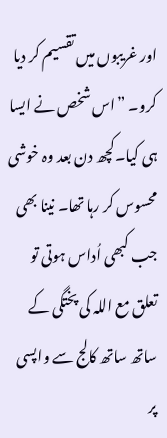اور غریبوں میں تقسیم کر دیا کرو۔ ”اس شخص نے ایسا ہی کیا۔کچھ دن بعد وہ خوشی محسوس کر رہا تھا۔ نینا بھی جب کبھی اُداس ہوتی تو تعلق مع اللہ کی پختگی کے ساتھ ساتھ کالج سے واپسی پر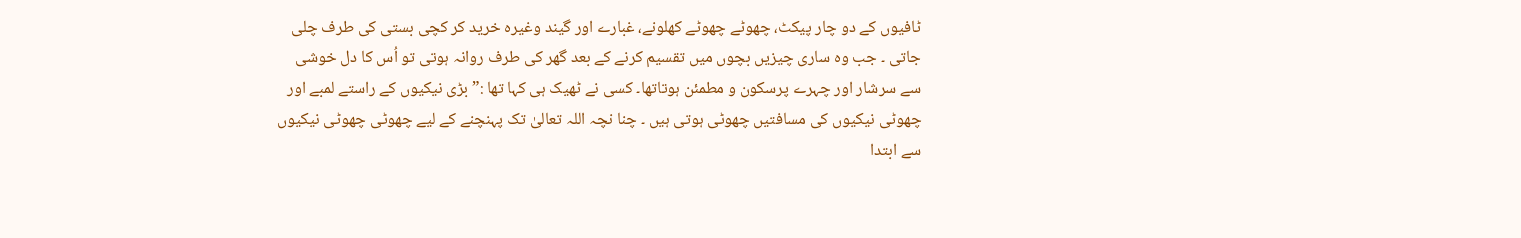ٹافیوں کے دو چار پیکٹ، چھوٹے چھوٹے کھلونے، غبارے اور گیند وغیرہ خرید کر کچی بستی کی طرف چلی جاتی ۔ جب وہ ساری چیزیں بچوں میں تقسیم کرنے کے بعد گھر کی طرف روانہ ہوتی تو اُس کا دل خوشی سے سرشار اور چہرے پرسکون و مطمئن ہوتاتھا۔ کسی نے ٹھیک ہی کہا تھا :” بڑی نیکیوں کے راستے لمبے اور چھوٹی نیکیوں کی مسافتیں چھوٹی ہوتی ہیں ۔ چنا نچہ اللہ تعالیٰ تک پہنچنے کے لیے چھوٹی چھوٹی نیکیوں سے ابتدا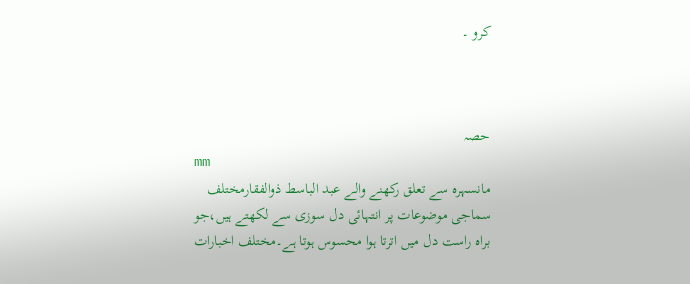کرو ۔



حصہ
mm
مانسہرہ سے تعلق رکھنے والے عبد الباسط ذوالفقارمختلف سماجی موضوعات پر انتہائی دل سوزی سے لکھتے ہیں،جو براہ راست دل میں اترتا ہوا محسوس ہوتا ہے۔مختلف اخبارات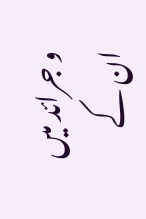و جرائد میں ان کے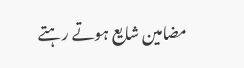مضامین شایع ہوتے رہتے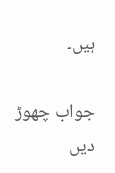ہیں۔

جواب چھوڑ دیں